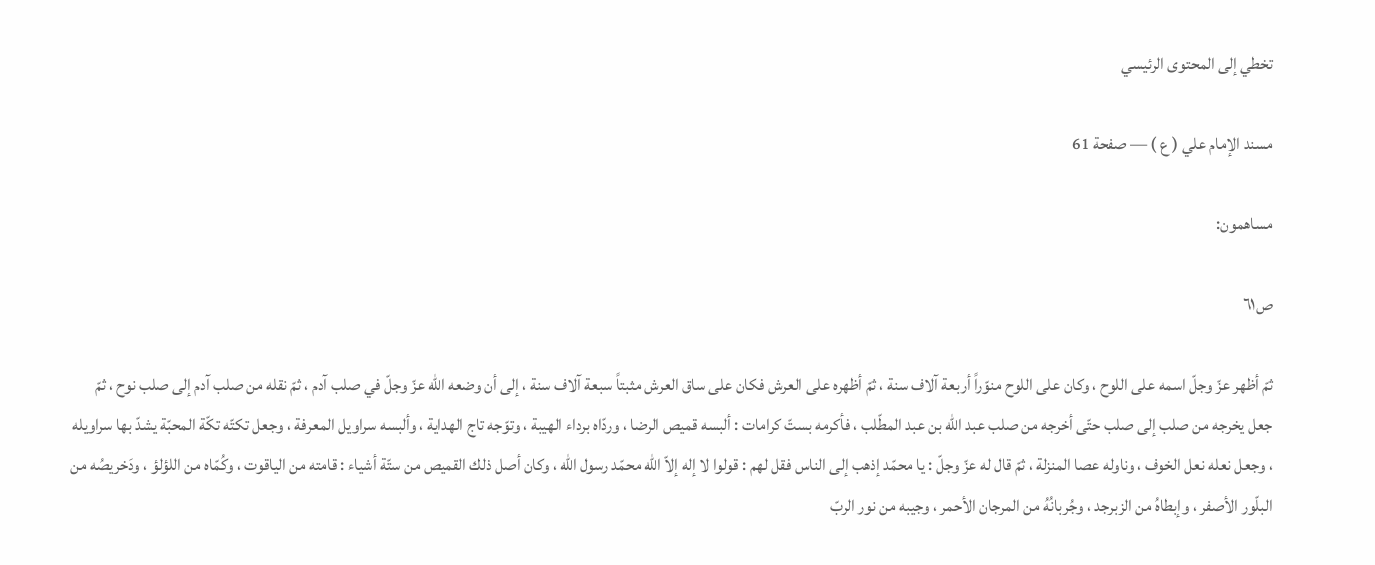تخطي إلى المحتوى الرئيسي

مسند الإمام علي ( ع ) — صفحة 61

مساهمون:

ص٦١

ثمّ أظهر عزّ وجلّ اسمه على اللوح ، وكان على اللوح منوّراً أربعة آلاف سنة ، ثمّ أظهره على العرش فكان على ساق العرش مثبتاً سبعة آلاف سنة ، إلى أن وضعه الله عزّ وجلّ في صلب آدم ، ثمّ نقله من صلب آدم إلى صلب نوح ، ثمّ جعل يخرجه من صلب إلى صلب حتّى أخرجه من صلب عبد الله بن عبد المطّلب ، فأكرمه بستّ كرامات : ألبسه قميص الرضا ، وردّاه برداء الهيبة ، وتوّجه تاج الهداية ، وألبسه سراويل المعرفة ، وجعل تكتّه تكّة المحبّة يشدّ بها سراويله ، وجعل نعله نعل الخوف ، وناوله عصا المنزلة ، ثمّ قال له عزّ وجلّ : يا محمّد إذهب إلى الناس فقل لهم : قولوا لا إله إلاّ الله محمّد رسول الله ، وكان أصل ذلك القميص من ستّة أشياء : قامته من الياقوت ، وكُمّاه من اللؤلؤ ، ودَخريصُه من البلّور الأصفر ، وإبطاهُ من الزبرجد ، وجُربانُهُ من المرجان الأحمر ، وجيبه من نور الربّ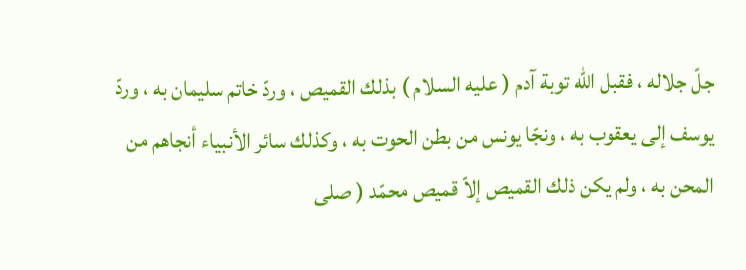جلّ جلاله ، فقبل الله توبة آدم ( عليه السلام ) بذلك القميص ، وردّ خاتم سليمان به ، وردّ يوسف إلى يعقوب به ، ونجّا يونس من بطن الحوت به ، وكذلك سائر الأنبياء أنجاهم من المحن به ، ولم يكن ذلك القميص إلاّ قميص محمّد ( صلى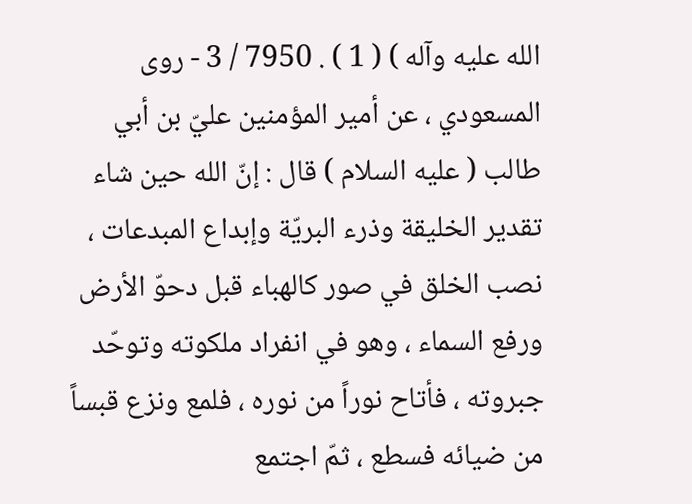الله عليه وآله ) ( 1 ) . 7950 / 3 - روى المسعودي ، عن أمير المؤمنين عليّ بن أبي طالب ( عليه السلام ) قال : إنّ الله حين شاء تقدير الخليقة وذرء البريّة وإبداع المبدعات ، نصب الخلق في صور كالهباء قبل دحوّ الأرض ورفع السماء ، وهو في انفراد ملكوته وتوحّد جبروته ، فأتاح نوراً من نوره ، فلمع ونزع قبساً من ضيائه فسطع ، ثمّ اجتمع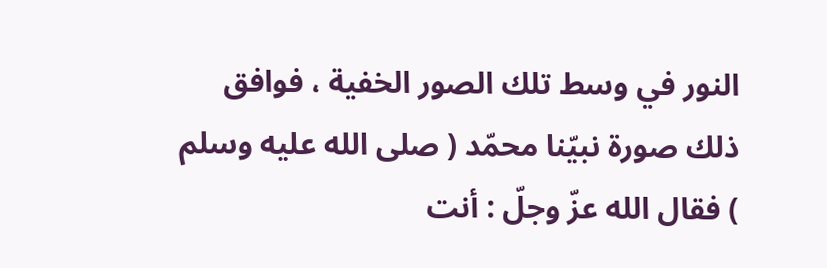النور في وسط تلك الصور الخفية ، فوافق ذلك صورة نبيّنا محمّد ( صلى الله عليه وسلم ) فقال الله عزّ وجلّ : أنت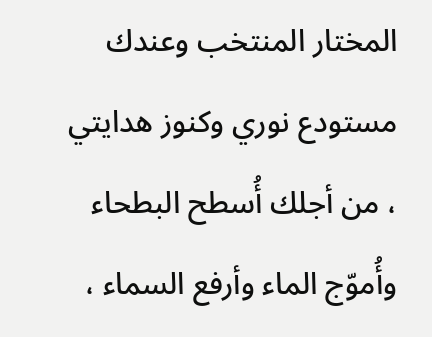المختار المنتخب وعندك مستودع نوري وكنوز هدايتي ، من أجلك أُسطح البطحاء وأُموّج الماء وأرفع السماء ،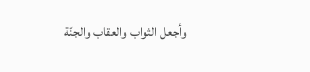وأجعل الثواب والعقاب والجنّة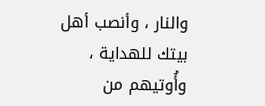والنار ، وأنصب أهل بيتك للهداية ، وأُوتيهم من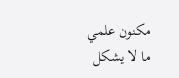مكنون علمي ما لا يشكل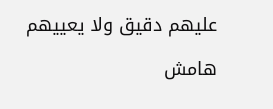عليهم دقيق ولا يعييهم

هامش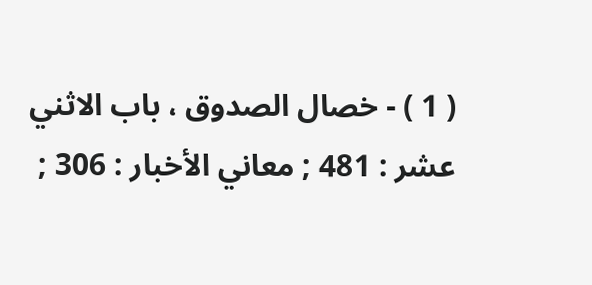( 1 ) - خصال الصدوق ، باب الاثني عشر : 481 ; معاني الأخبار : 306 ;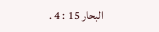البحار 15 : 4 .